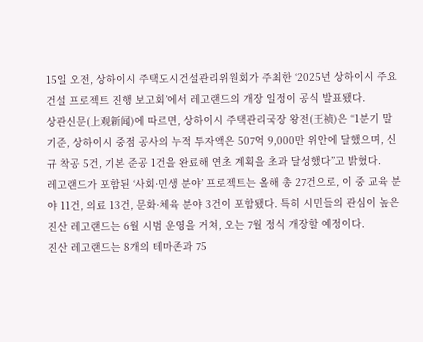15일 오전, 상하이시 주택도시건설관리위원회가 주최한 ‘2025년 상하이시 주요 건설 프로젝트 진행 보고회’에서 레고랜드의 개장 일정이 공식 발표됐다.
상관신문(上观新闻)에 따르면, 상하이시 주택관리국장 왕전(王祯)은 “1분기 말 기준, 상하이시 중점 공사의 누적 투자액은 507억 9,000만 위안에 달했으며, 신규 착공 5건, 기본 준공 1건을 완료해 연초 계획을 초과 달성했다”고 밝혔다.
레고랜드가 포함된 ‘사회·민생 분야’ 프로젝트는 올해 총 27건으로, 이 중 교육 분야 11건, 의료 13건, 문화·체육 분야 3건이 포함됐다. 특히 시민들의 관심이 높은 진산 레고랜드는 6월 시범 운영을 거쳐, 오는 7월 정식 개장할 예정이다.
진산 레고랜드는 8개의 테마존과 75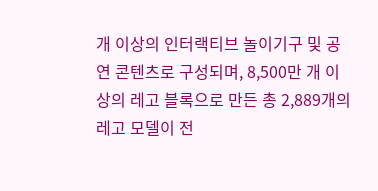개 이상의 인터랙티브 놀이기구 및 공연 콘텐츠로 구성되며, 8,500만 개 이상의 레고 블록으로 만든 총 2,889개의 레고 모델이 전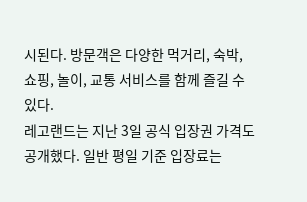시된다. 방문객은 다양한 먹거리, 숙박, 쇼핑, 놀이, 교통 서비스를 함께 즐길 수 있다.
레고랜드는 지난 3일 공식 입장권 가격도 공개했다. 일반 평일 기준 입장료는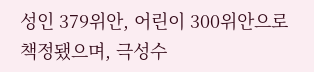성인 379위안, 어린이 300위안으로 책정됐으며, 극성수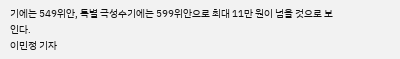기에는 549위안, 특별 극성수기에는 599위안으로 최대 11만 원이 넘을 것으로 보인다.
이민정 기자